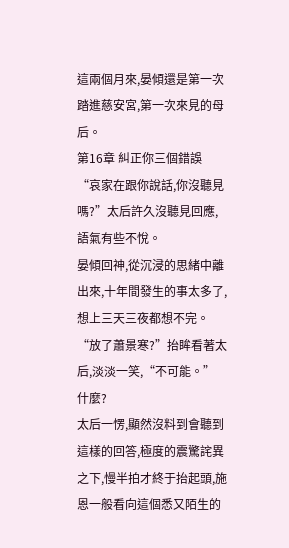這兩個月來,晏傾還是第一次踏進慈安宮,第一次來見的母后。
第16章 糾正你三個錯誤
“哀家在跟你說話,你沒聽見嗎?”太后許久沒聽見回應,語氣有些不悅。
晏傾回神,從沉浸的思緒中離出來,十年間發生的事太多了,想上三天三夜都想不完。
“放了蕭景寒?”抬眸看著太后,淡淡一笑,“不可能。”
什麼?
太后一愣,顯然沒料到會聽到這樣的回答,極度的震驚詫異之下,慢半拍才終于抬起頭,施恩一般看向這個悉又陌生的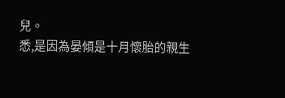兒。
悉,是因為晏傾是十月懷胎的親生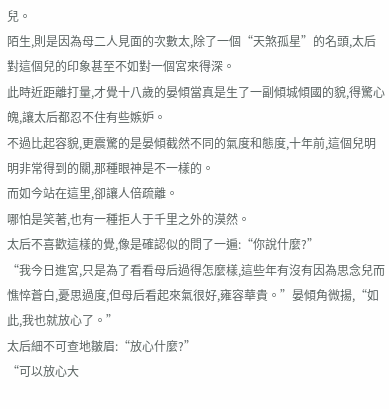兒。
陌生,則是因為母二人見面的次數太,除了一個“天煞孤星”的名頭,太后對這個兒的印象甚至不如對一個宮來得深。
此時近距離打量,才覺十八歲的晏傾當真是生了一副傾城傾國的貌,得驚心魄,讓太后都忍不住有些嫉妒。
不過比起容貌,更震驚的是晏傾截然不同的氣度和態度,十年前,這個兒明明非常得到的關,那種眼神是不一樣的。
而如今站在這里,卻讓人倍疏離。
哪怕是笑著,也有一種拒人于千里之外的漠然。
太后不喜歡這樣的覺,像是確認似的問了一遍:“你說什麼?”
“我今日進宮,只是為了看看母后過得怎麼樣,這些年有沒有因為思念兒而憔悴蒼白,憂思過度,但母后看起來氣很好,雍容華貴。”晏傾角微揚,“如此,我也就放心了。”
太后細不可查地皺眉:“放心什麼?”
“可以放心大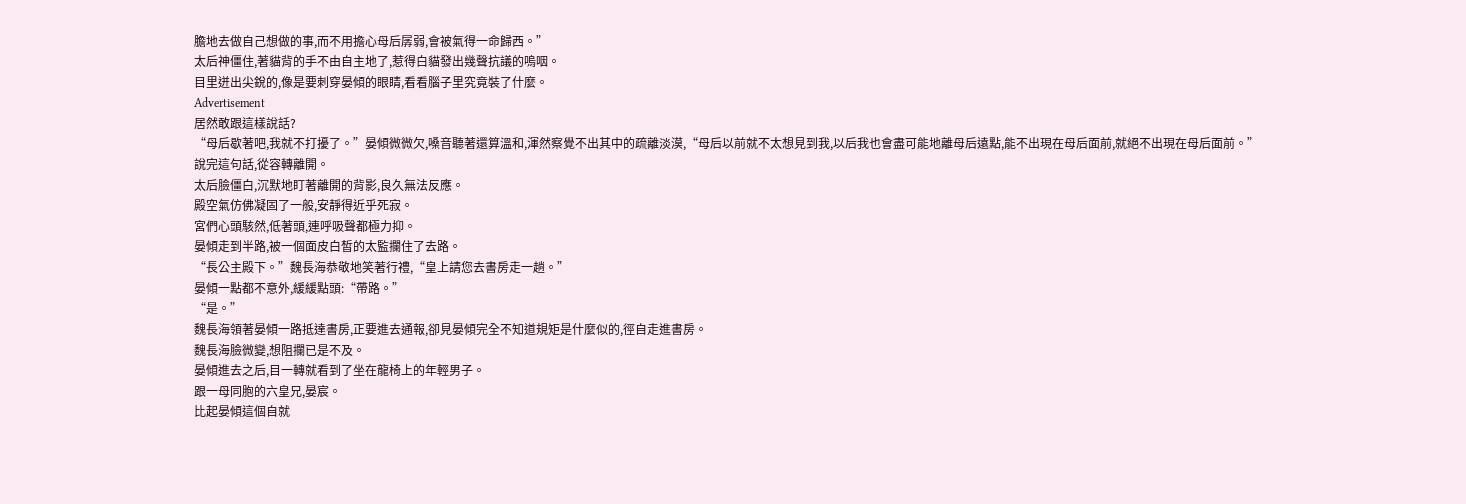膽地去做自己想做的事,而不用擔心母后孱弱,會被氣得一命歸西。”
太后神僵住,著貓背的手不由自主地了,惹得白貓發出幾聲抗議的嗚咽。
目里迸出尖銳的,像是要刺穿晏傾的眼睛,看看腦子里究竟裝了什麼。
Advertisement
居然敢跟這樣說話?
“母后歇著吧,我就不打擾了。”晏傾微微欠,嗓音聽著還算溫和,渾然察覺不出其中的疏離淡漠,“母后以前就不太想見到我,以后我也會盡可能地離母后遠點,能不出現在母后面前,就絕不出現在母后面前。”
說完這句話,從容轉離開。
太后臉僵白,沉默地盯著離開的背影,良久無法反應。
殿空氣仿佛凝固了一般,安靜得近乎死寂。
宮們心頭駭然,低著頭,連呼吸聲都極力抑。
晏傾走到半路,被一個面皮白皙的太監攔住了去路。
“長公主殿下。”魏長海恭敬地笑著行禮,“皇上請您去書房走一趟。”
晏傾一點都不意外,緩緩點頭:“帶路。”
“是。”
魏長海領著晏傾一路抵達書房,正要進去通報,卻見晏傾完全不知道規矩是什麼似的,徑自走進書房。
魏長海臉微變,想阻攔已是不及。
晏傾進去之后,目一轉就看到了坐在龍椅上的年輕男子。
跟一母同胞的六皇兄,晏宸。
比起晏傾這個自就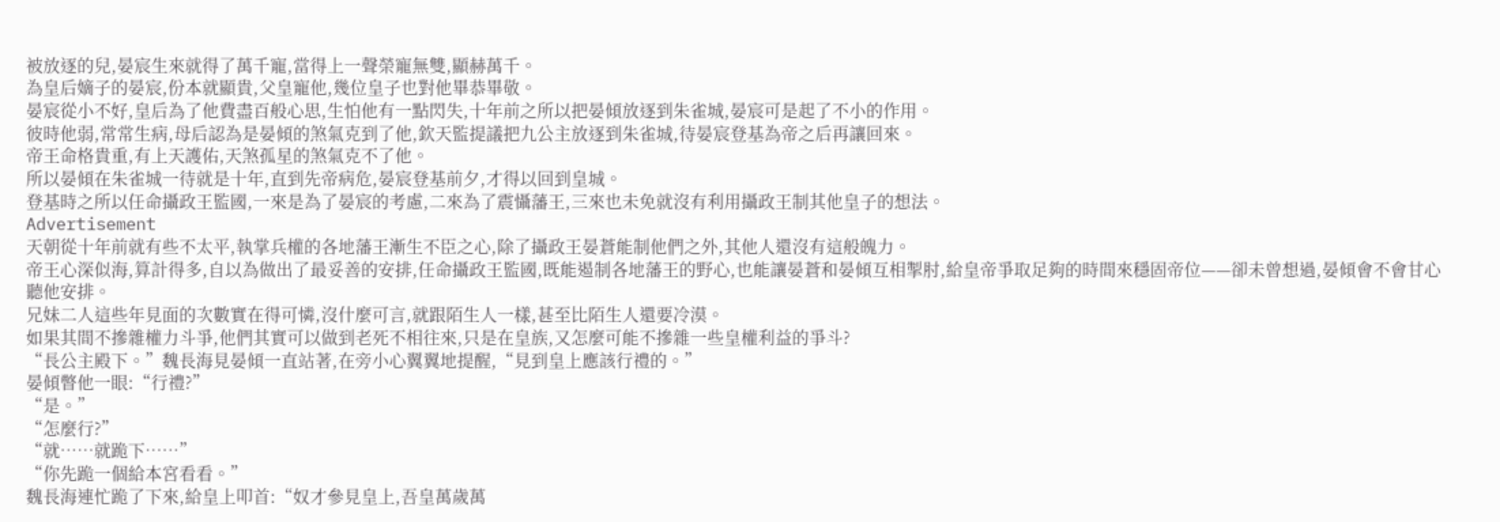被放逐的兒,晏宸生來就得了萬千寵,當得上一聲榮寵無雙,顯赫萬千。
為皇后嫡子的晏宸,份本就顯貴,父皇寵他,幾位皇子也對他畢恭畢敬。
晏宸從小不好,皇后為了他費盡百般心思,生怕他有一點閃失,十年前之所以把晏傾放逐到朱雀城,晏宸可是起了不小的作用。
彼時他弱,常常生病,母后認為是晏傾的煞氣克到了他,欽天監提議把九公主放逐到朱雀城,待晏宸登基為帝之后再讓回來。
帝王命格貴重,有上天護佑,天煞孤星的煞氣克不了他。
所以晏傾在朱雀城一待就是十年,直到先帝病危,晏宸登基前夕,才得以回到皇城。
登基時之所以任命攝政王監國,一來是為了晏宸的考慮,二來為了震懾藩王,三來也未免就沒有利用攝政王制其他皇子的想法。
Advertisement
天朝從十年前就有些不太平,執掌兵權的各地藩王漸生不臣之心,除了攝政王晏蒼能制他們之外,其他人還沒有這般魄力。
帝王心深似海,算計得多,自以為做出了最妥善的安排,任命攝政王監國,既能遏制各地藩王的野心,也能讓晏蒼和晏傾互相掣肘,給皇帝爭取足夠的時間來穩固帝位——卻未曾想過,晏傾會不會甘心聽他安排。
兄妹二人這些年見面的次數實在得可憐,沒什麼可言,就跟陌生人一樣,甚至比陌生人還要冷漠。
如果其間不摻雜權力斗爭,他們其實可以做到老死不相往來,只是在皇族,又怎麼可能不摻雜一些皇權利益的爭斗?
“長公主殿下。”魏長海見晏傾一直站著,在旁小心翼翼地提醒,“見到皇上應該行禮的。”
晏傾瞥他一眼:“行禮?”
“是。”
“怎麼行?”
“就……就跪下……”
“你先跪一個給本宮看看。”
魏長海連忙跪了下來,給皇上叩首:“奴才參見皇上,吾皇萬歲萬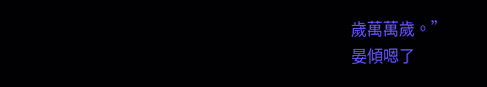歲萬萬歲。”
晏傾嗯了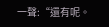一聲:“還有呢。